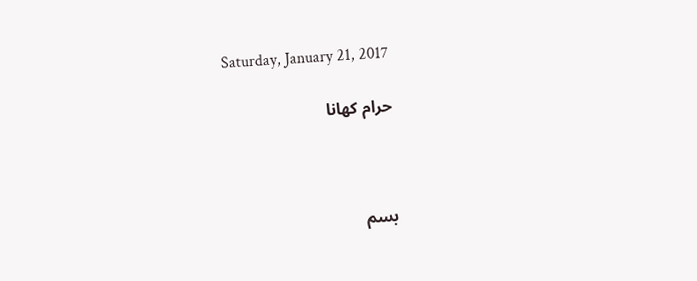Saturday, January 21, 2017

حرام کھانا



بسم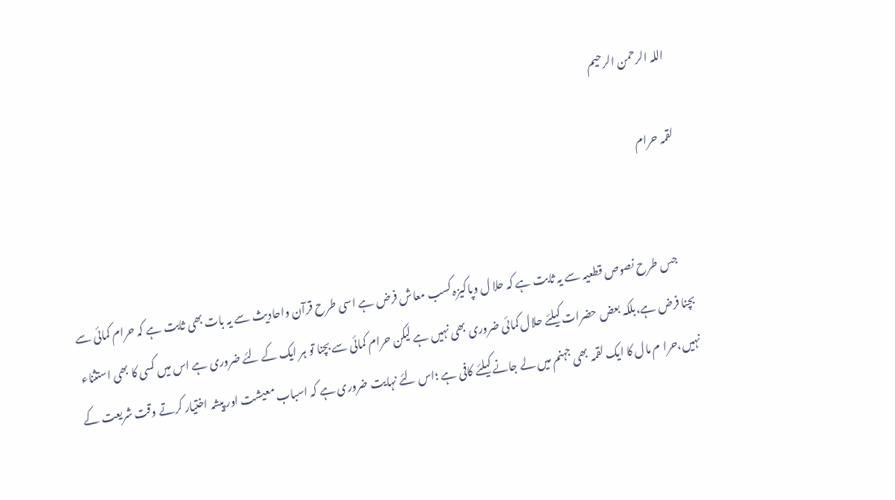اللہ الرحمن الرحیم

لقمہ حرام


      جس طرح نصوص قطعیہ سے یہ ثابت ہے کہ حلا ل وپاکیزہ کسب معاش فرض ہے اسی طرح قرآن واحادیث سے یہ بات بھی ثابت ہے کہ حرام کمائی سے بچنا فرض ہے،بلکہ بعض حضرات کیلئے حلال کمائی ضروری بھی نہیں ہے لیکن حرام کمائی سے بچنا تو ہر ایک کے لئے ضروری ہے اس میں کسی کا بھی استثناء نہیں،حرا م مال کا ایک لقمہ بھی جہنم میں لے جانے کیلئے کافی ہے ؛اس لئے نہایت ضروری ہے کہ اسباب معیشت اور پیشہ اختیار کرتے وقت شریعت کے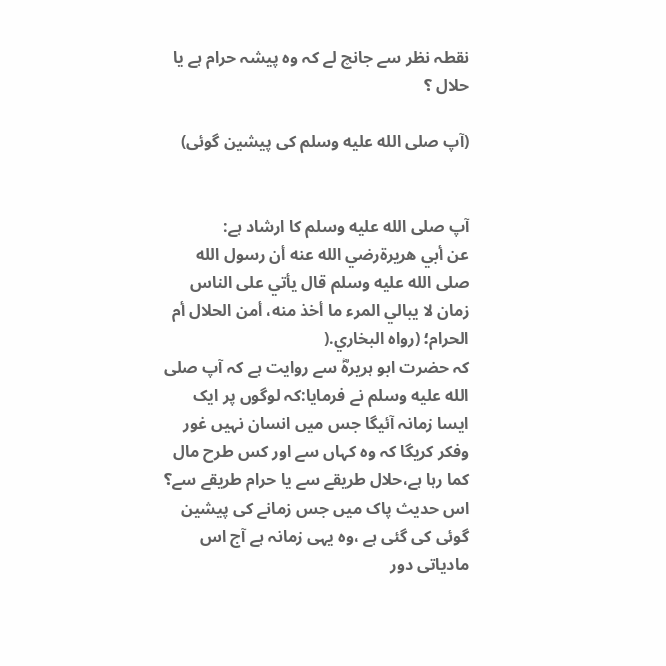نقطہ نظر سے جانچ لے کہ وہ پیشہ حرام ہے یا حلال ؟

(آپ صلى الله عليه وسلم کی پیشین گوئی)


آپ صلى الله عليه وسلم کا ارشاد ہے:
عن أبي هريرةرضي الله عنه أن رسول الله صلى الله عليه وسلم قال يأتي على الناس زمان لا يبالي المرء ما أخذ منه، أمن الحلال أم الحرام؛ (رواه البخاري.(
کہ حضرت ابو ہریرہؓ سے روایت ہے کہ آپ صلى الله عليه وسلم نے فرمایا:کہ لوگوں پر ایک ایسا زمانہ آئیگا جس میں انسان نہیں غور وفکر کریگا کہ وہ کہاں سے اور کس طرح مال کما رہا ہے،حلال طریقے سے یا حرام طریقے سے؟
اس حدیث پاک میں جس زمانے کی پیشین گوئی کی گئی ہے ،وہ یہی زمانہ ہے آج اس مادیاتی دور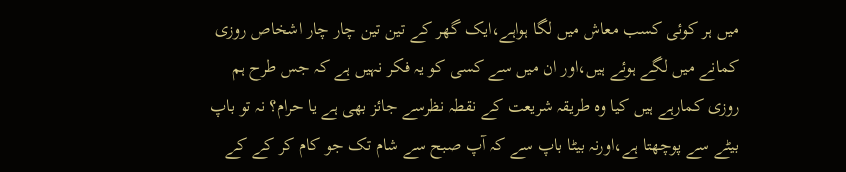میں ہر کوئی کسب معاش میں لگا ہواہے،ایک گھر کے تین تین چار چار اشخاص روزی کمانے میں لگے ہوئے ہیں،اور ان میں سے کسی کو یہ فکر نہیں ہے کہ جس طرح ہم روزی کمارہے ہیں کیا وہ طریقہ شریعت کے نقطہ نظرسے جائز بھی ہے یا حرام؟ نہ تو باپ بیٹے سے پوچھتا ہے،اورنہ بیٹا باپ سے کہ آپ صبح سے شام تک جو کام کر کے کے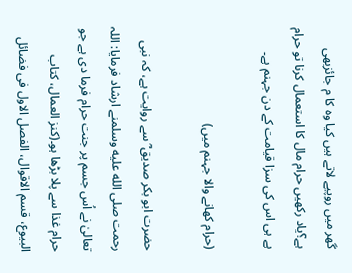گھر میں روپیے لاتے ہیں کیا وہ کا م جائزبھی ہے؟یاد رکھیں حرام مال کا استعمال کرنا تو حرام ہے ہی اس کی سزا قیامت کے دن جہنم ہے۔

(حرام کھانے والا جہنم میں)

حضرت ابو بکر صدیق ؓ سے روایت ہے، کہ نبی رحمت صلى الله عليه وسلمنے ارشاد فرمایا: اللہ تعالیٰ نے اُس جسم پر جنت حرام فرما دی ہے جو حرام غذا سے پلا بڑھا ہو۔(کنز العمال، کتاب البیوع، قسم الاقوال، الفصل الاول فی فضائل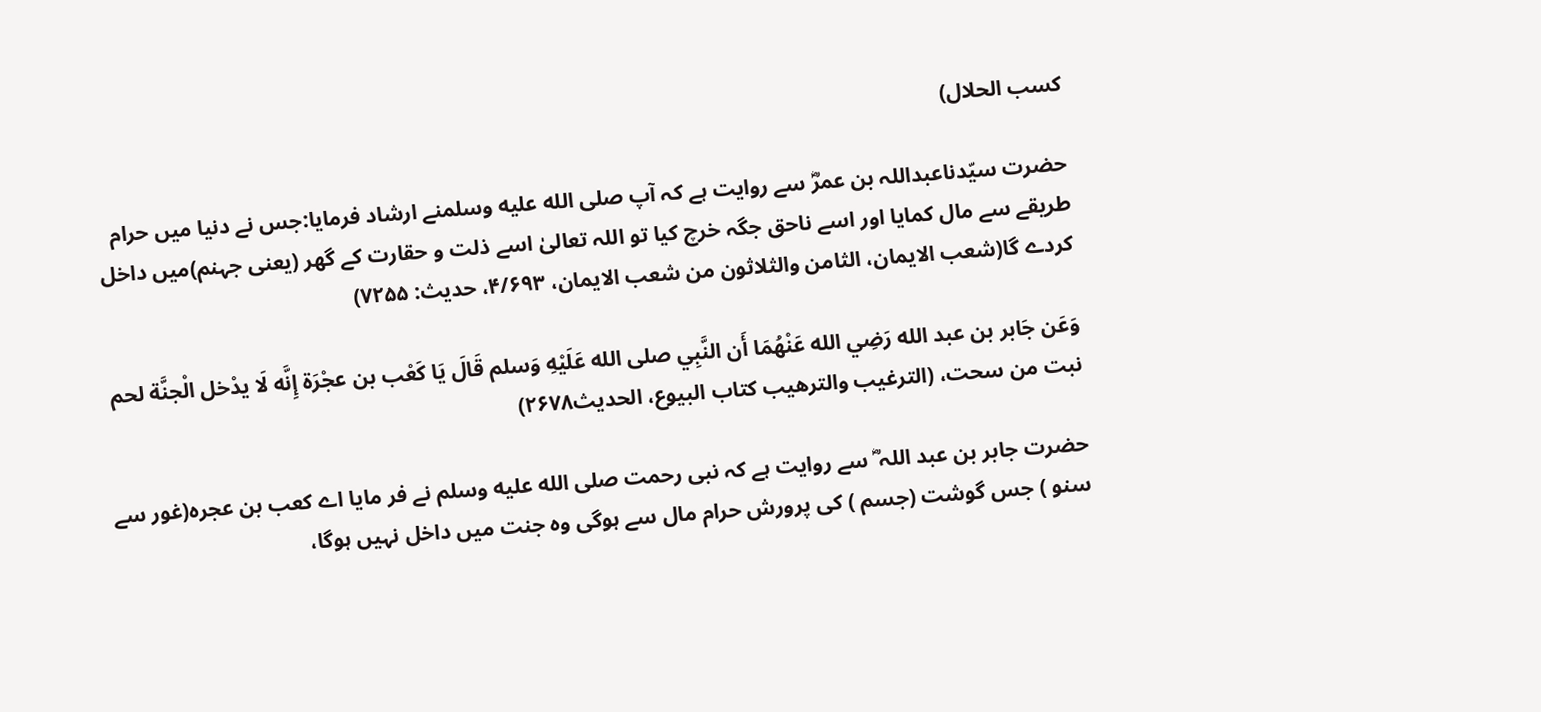کسب الحلال)

حضرت سیّدناعبداللہ بن عمرؓ سے روایت ہے کہ آپ صلى الله عليه وسلمنے ارشاد فرمایا:جس نے دنیا میں حرام طریقے سے مال کمایا اور اسے ناحق جگہ خرچ کیا تو اللہ تعالیٰ اسے ذلت و حقارت کے گھر (یعنی جہنم)میں داخل کردے گا(شعب الایمان، الثامن والثلاثون من شعب الایمان، ۴/۶۹۳، حدیث: ۷۲۵۵)

وَعَن جَابر بن عبد الله رَضِي الله عَنْهُمَا أَن النَّبِي صلى الله عَلَيْهِ وَسلم قَالَ يَا كَعْب بن عجْرَة إِنَّه لَا يدْخل الْجنَّة لحم نبت من سحت، (الترغیب والترھیب کتاب البیوع، الحدیث۲۶۷۸)

حضرت جابر بن عبد اللہ ؓ سے روایت ہے کہ نبی رحمت صلى الله عليه وسلم نے فر مایا اے کعب بن عجرہ(غور سے سنو ) جس گوشت (جسم ) کی پرورش حرام مال سے ہوگی وہ جنت میں داخل نہیں ہوگا،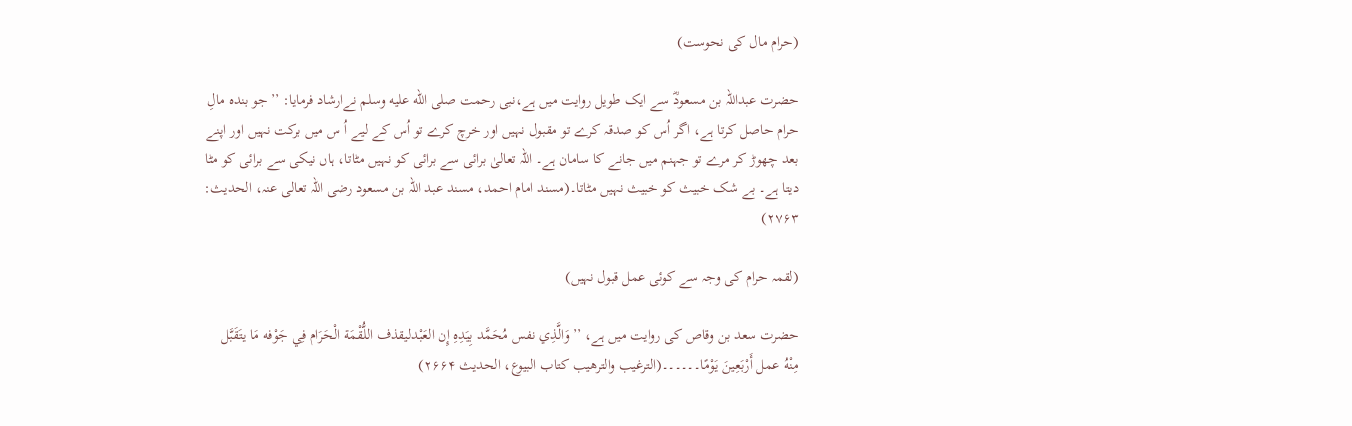(حرام مال کی نحوست)

حضرت عبداللہ بن مسعودؓ سے ایک طویل روایت میں ہے،نبی رحمت صلى الله عليه وسلم نےارشاد فرمایا: ’’جو بندہ مالِ حرام حاصل کرتا ہے، اگر اُس کو صدقہ کرے تو مقبول نہیں اور خرچ کرے تو اُس کے لیے اُ س میں برکت نہیں اور اپنے بعد چھوڑ کر مرے تو جہنم میں جانے کا سامان ہے۔ اللہ تعالیٰ برائی سے برائی کو نہیں مٹاتا، ہاں نیکی سے برائی کو مٹا دیتا ہے۔ بے شک خبیث کو خبیث نہیں مٹاتا۔(مسند امام احمد، مسند عبد اللہ بن مسعود رضی اللہ تعالی عنہ، الحدیث: ۲۷۶۳)

(لقمہ حرام کی وجہ سے کوئی عمل قبول نہیں)

حضرت سعد بن وقاص کی روایت میں ہے، ’’وَالَّذِي نفس مُحَمَّد بِيَدِهِ إِن العَبْدليقذف اللُّقْمَة الْحَرَام فِي جَوْفه مَا يتَقَبَّل مِنْهُ عمل أَرْبَعِينَ يَوْمًا۔۔۔۔۔۔(الترغیب والترھیب کتاب البیوع، الحدیث ۲۶۶۴)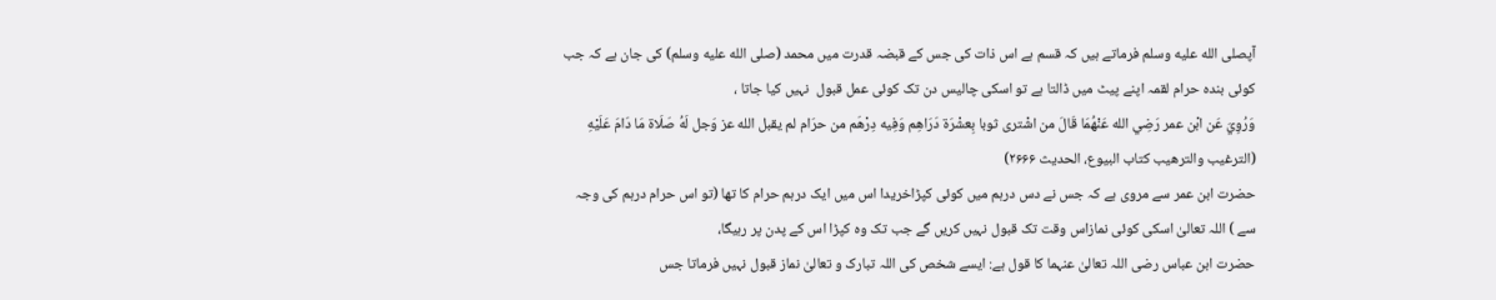آپصلى الله عليه وسلم فرماتے ہیں کہ قسم ہے اس ذات کی جس کے قبضہ قدرت میں محمد (صلى الله عليه وسلم) کی جان ہے کہ جب کوئی بندہ حرام لقمہ اپنے پیٹ میں ڈالتا ہے تو اسکی چالیس دن تک کوئی عمل قبول  نہیں کیا جاتا ،
وَرُوِيَ عَن ابْن عمر رَضِي الله عَنْهُمَا قَالَ من اشْترى ثوبا بِعشْرَة دَرَاهِم وَفِيه دِرْهَم من حرَام لم يقبل الله عز وَجل لَهُ صَلَاة مَا دَامَ عَلَيْهِ (الترغیب والترھیب کتاب البیوع، الحدیث ۲۶۶۶)
حضرت ابن عمر سے مروی ہے کہ جس نے دس درہم میں کوئی کپڑاخریدا اس میں ایک درہم حرام کا تھا (تو اس حرام درہم کی وجہ سے ) اللہ تعالیٰ اسکی کوئی نمازاس وقت تک قبول نہیں کریں گے جب تک وہ کپڑا اس کے پدن پر رہیگا،
حضرت ابن عباس رضی اللہ تعالیٰ عنہما کا قول ہے: ایسے شخص کی اللہ تبارک و تعالیٰ نماز قبول نہیں فرماتا جس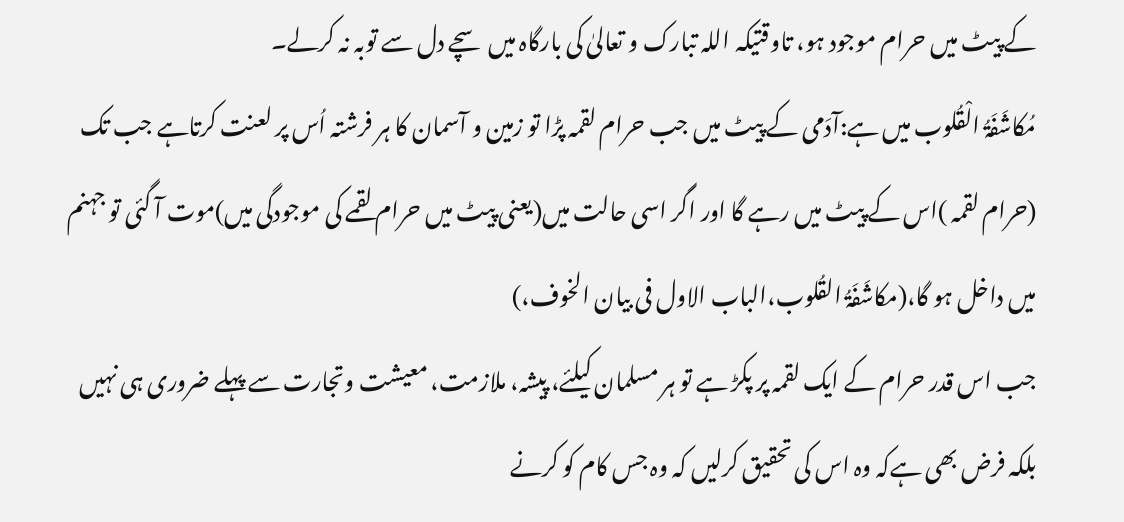کے پیٹ میں حرام موجود ہو، تاوقتیکہ اللہ تبارک و تعالیٰ کی بارگاہ میں سچے دل سے توبہ نہ کرلے۔
مُکاشَفَۃُ الْقُلوب میں ہے:آدَمی کے پیٹ میں جب حرام لقمہ پڑا تو زمین و آسمان کا ہر فرشتہ اُس پر لعنت کرتاہے جب تک (حرام لقمہ )اس کے پیٹ میں رہے گا اور اگر اسی حالت میں(یعنی پیٹ میں حرام لقمے کی موجودگی میں)موت آ گئی تو جہنم میں داخل ہو گا،(مکاشَفَۃُ القُلوب،الباب الاول فی بیان الخوف،)
جب اس قدر حرام کے ایک لقمہ پر پکڑ ہے تو ہر مسلمان کیلئے، پیشہ، ملازمت، معیشت وتجارت سے پہلے ضروری ہی نہیں بلکہ فرض بھی ہےکہ وہ اس کی تحقیق کرلیں کہ وہ جس کام کو کرنے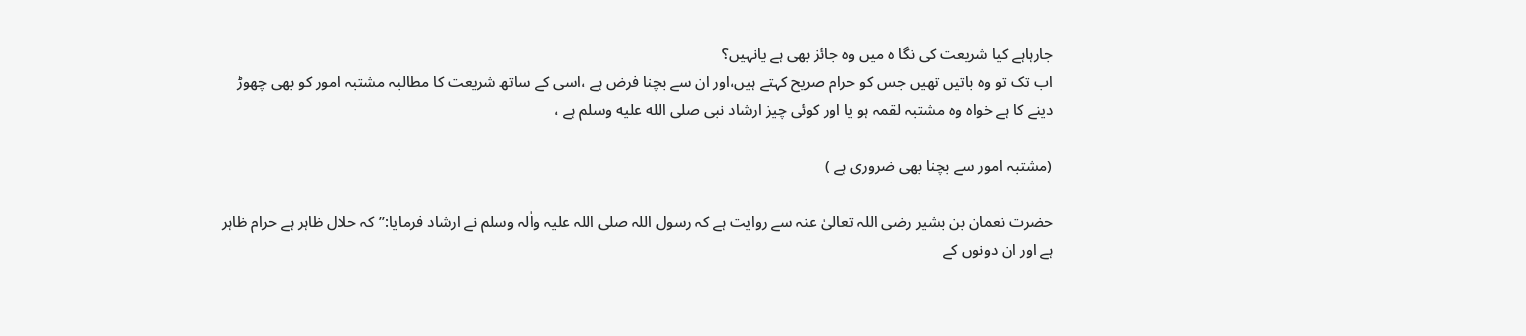جارہاہے کیا شریعت کی نگا ہ میں وہ جائز بھی ہے یانہیں؟
اب تک تو وہ باتیں تھیں جس کو حرام صریح کہتے ہیں،اور ان سے بچنا فرض ہے ،اسی کے ساتھ شریعت کا مطالبہ مشتبہ امور کو بھی چھوڑ دینے کا ہے خواہ وہ مشتبہ لقمہ ہو یا اور کوئی چیز ارشاد نبی صلى الله عليه وسلم ہے ،

(مشتبہ امور سے بچنا بھی ضروری ہے )

حضرت نعمان بن بشیر رضی اللہ تعالیٰ عنہ سے روایت ہے کہ رسول اللہ صلی اللہ علیہ واٰلہ وسلم نے ارشاد فرمایا:’’کہ حلال ظاہر ہے حرام ظاہر ہے اور ان دونوں کے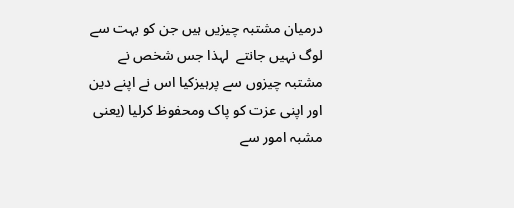درمیان مشتبہ چیزیں ہیں جن کو بہت سے لوگ نہیں جانتے  لہذا جس شخص نے مشتبہ چیزوں سے پرہیزکیا اس نے اپنے دین اور اپنی عزت کو پاک ومحفوظ کرلیا (یعنی مشبہ امور سے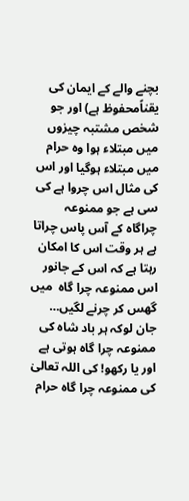بچنے والے کے ایمان کی یقناًمحفوظ ہے) اور جو شخص مشتبہ چیزوں میں مبتلاء ہوا وہ حرام میں مبتلاء ہوگیا اور اس کی مثال اس چروا ہے کی سی ہے جو ممنوعہ چراگاہ کے آس پاس چراتا  ہے ہر وقت اس کا امکان رہتا ہے کہ اس کے جانور اس ممنوعہ چرا گاہ  میں گھس کر چرنے لگیں… جان لوکہ ہر باد شاہ کی ممنوعہ چرا گاہ ہوتی ہے اور یا رکھو! کی اللہ تعالیٰ کی ممنوعہ چرا گاہ حرام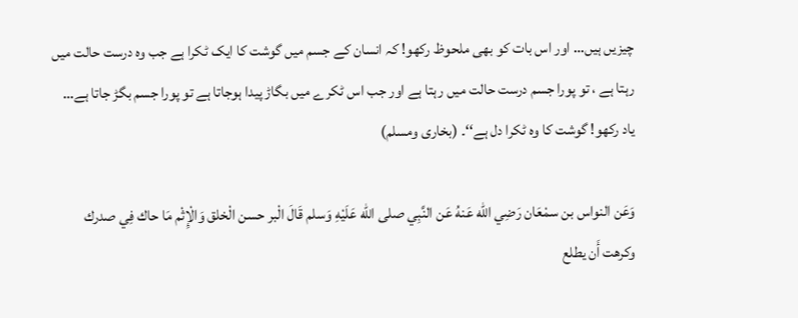چیزیں ہیں… اور اس بات کو بھی ملحوظ رکھو! کہ انسان کے جسم میں گوشت کا ایک ٹکرا ہے جب وہ درست حالت میں رہتا ہے ، تو پورا جسم درست حالت میں رہتا ہے اور جب اس ٹکرے میں بگاڑ پیدا ہوجاتا ہے تو پورا جسم بگڑ جاتا ہے… یاد رکھو! گوشت کا وہ ٹکرا دل ہے‘‘۔ (بخاری ومسلم)

وَعَن النواس بن سمْعَان رَضِي الله عَنهُ عَن النَّبِي صلى الله عَلَيْهِ وَسلم قَالَ الْبر حسن الْخلق وَالْإِثْم مَا حاك فِي صدرك وكرهت أَن يطلع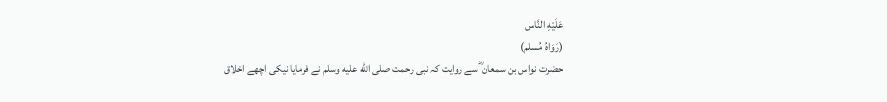عَلَيْهِ النَّاس
(رَوَاهُ مُسلم)
حضرت نواس بن سمعان ؓ سے روایت کہ نبی رحمت صلى الله عليه وسلم نے فرمایا نیکی اچھے اخلاق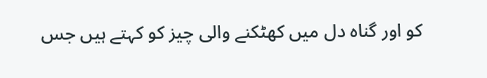کو اور گناہ دل میں کھٹکنے والی چیز کو کہتے ہیں جس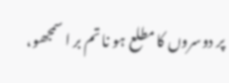پر دوسروں کا مطلع ہو نا تم بر ا سمجھو،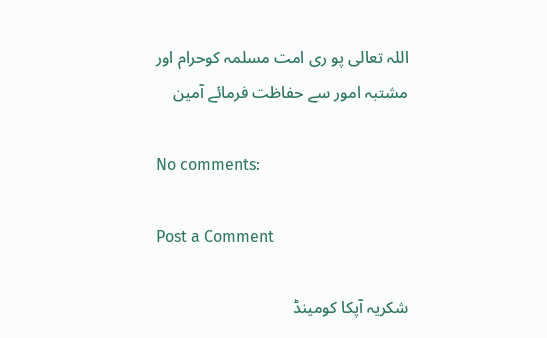اللہ تعالی پو ری امت مسلمہ کوحرام اور مشتبہ امور سے حفاظت فرمائے آمین

No comments:

Post a Comment

شکریہ آپکا کومینڈ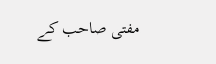مفتی صاحب کے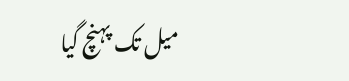میل تک پہنچ گیا